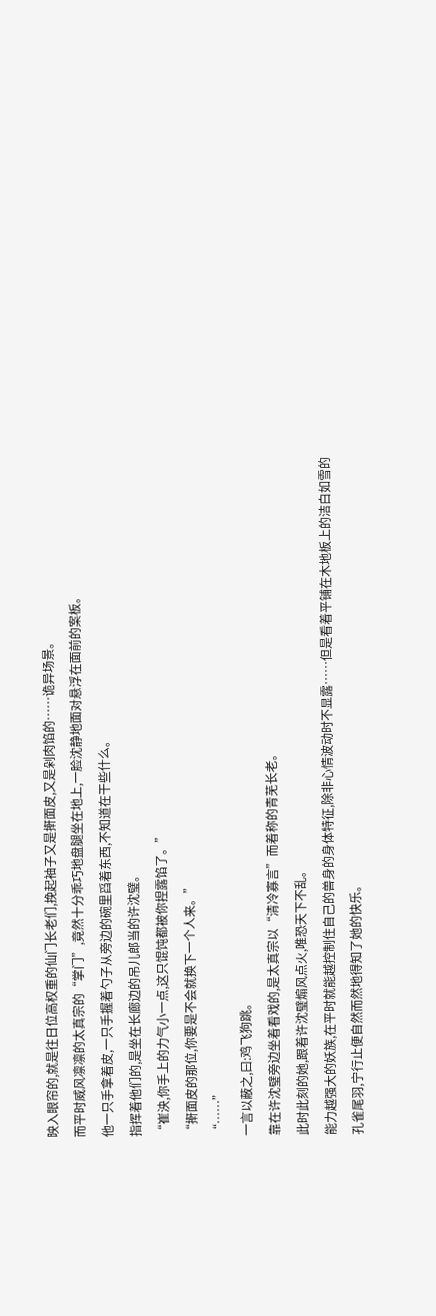映入眼帘的,就是往日位高权重的仙门长老们,挽起袖子又是搟面皮,又是剁肉馅的……诡异场景。
而平时威风凛凛的太真宗的“掌门”,竟然十分乖巧地盘腿坐在地上,一脸沈静地面对悬浮在面前的案板。
他一只手拿着皮,一只手握着勺子从旁边的碗里舀着东西,不知道在干些什么。
指挥着他们的,是坐在长廊边的吊儿郎当的许沈璧。
“崔泱,你手上的力气小一点,这只馄饨都被你捏露馅了。”
“搟面皮的那位,你要是不会就换下一个人来。”
“……”
一言以蔽之,曰:鸡飞狗跳。
靠在许沈璧旁边坐着看戏的,是太真宗以“清冷寡言”而着称的青芜长老。
此时此刻的她,跟着许沈璧煽风点火,唯恐天下不乱。
能力越强大的妖族,在平时就能越控制住自己的兽身的身体特征,除非心情波动时不显露……但是看着平铺在木地板上的洁白如雪的孔雀尾羽,宁行止便自然而然地得知了她的快乐。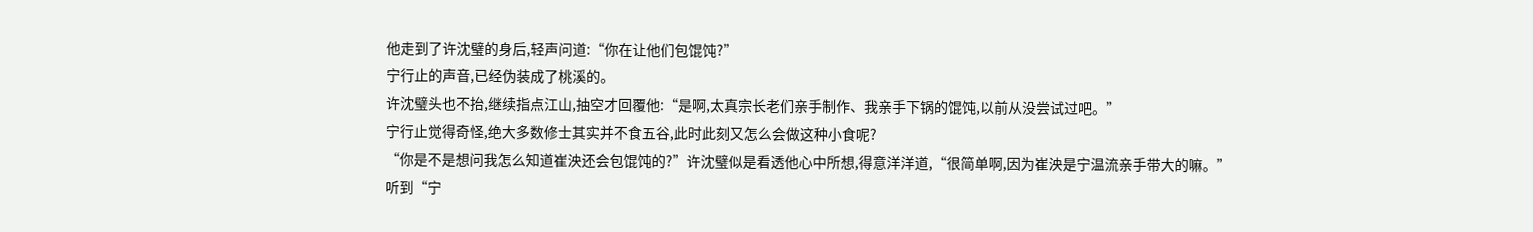他走到了许沈璧的身后,轻声问道:“你在让他们包馄饨?”
宁行止的声音,已经伪装成了桃溪的。
许沈璧头也不抬,继续指点江山,抽空才回覆他:“是啊,太真宗长老们亲手制作、我亲手下锅的馄饨,以前从没尝试过吧。”
宁行止觉得奇怪,绝大多数修士其实并不食五谷,此时此刻又怎么会做这种小食呢?
“你是不是想问我怎么知道崔泱还会包馄饨的?”许沈璧似是看透他心中所想,得意洋洋道,“很简单啊,因为崔泱是宁温流亲手带大的嘛。”
听到“宁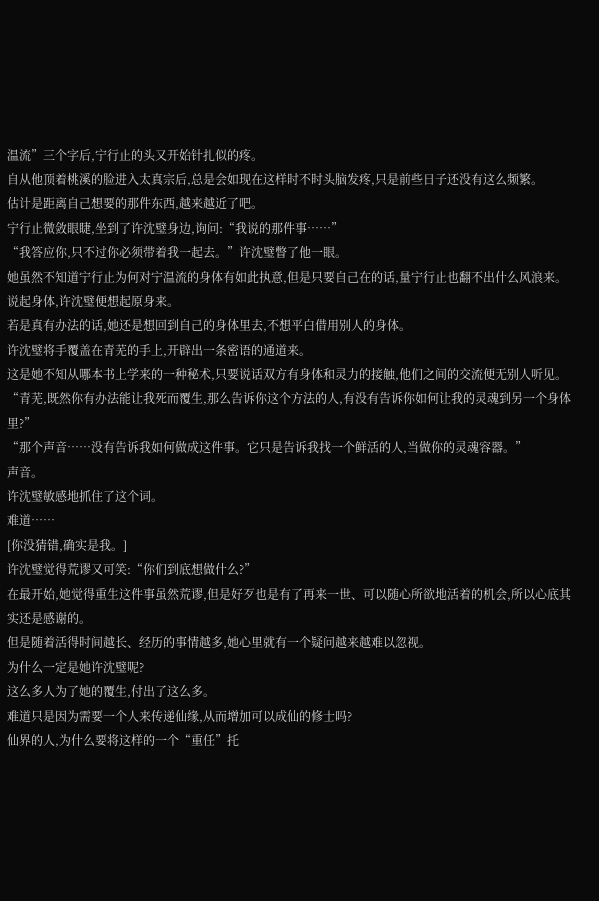温流”三个字后,宁行止的头又开始针扎似的疼。
自从他顶着桃溪的脸进入太真宗后,总是会如现在这样时不时头脑发疼,只是前些日子还没有这么频繁。
估计是距离自己想要的那件东西,越来越近了吧。
宁行止微敛眼睫,坐到了许沈璧身边,询问:“我说的那件事……”
“我答应你,只不过你必须带着我一起去。”许沈璧瞥了他一眼。
她虽然不知道宁行止为何对宁温流的身体有如此执意,但是只要自己在的话,量宁行止也翻不出什么风浪来。
说起身体,许沈璧便想起原身来。
若是真有办法的话,她还是想回到自己的身体里去,不想平白借用别人的身体。
许沈璧将手覆盖在青芜的手上,开辟出一条密语的通道来。
这是她不知从哪本书上学来的一种秘术,只要说话双方有身体和灵力的接触,他们之间的交流便无别人听见。
“青芜,既然你有办法能让我死而覆生,那么告诉你这个方法的人,有没有告诉你如何让我的灵魂到另一个身体里?”
“那个声音……没有告诉我如何做成这件事。它只是告诉我找一个鲜活的人,当做你的灵魂容器。”
声音。
许沈璧敏感地抓住了这个词。
难道……
[你没猜错,确实是我。]
许沈璧觉得荒谬又可笑:“你们到底想做什么?”
在最开始,她觉得重生这件事虽然荒谬,但是好歹也是有了再来一世、可以随心所欲地活着的机会,所以心底其实还是感谢的。
但是随着活得时间越长、经历的事情越多,她心里就有一个疑问越来越难以忽视。
为什么一定是她许沈璧呢?
这么多人为了她的覆生,付出了这么多。
难道只是因为需要一个人来传递仙缘,从而增加可以成仙的修士吗?
仙界的人,为什么要将这样的一个“重任”托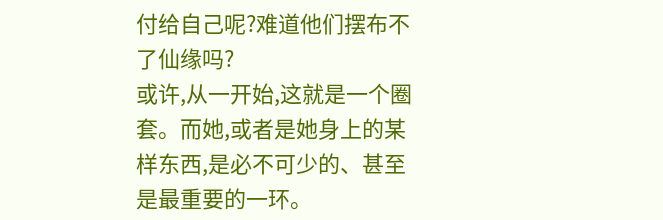付给自己呢?难道他们摆布不了仙缘吗?
或许,从一开始,这就是一个圈套。而她,或者是她身上的某样东西,是必不可少的、甚至是最重要的一环。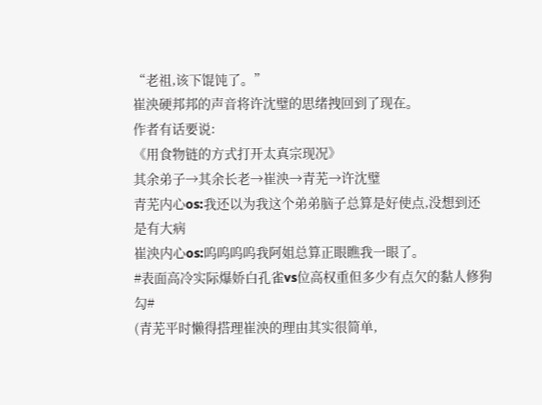“老祖,该下馄饨了。”
崔泱硬邦邦的声音将许沈璧的思绪拽回到了现在。
作者有话要说:
《用食物链的方式打开太真宗现况》
其余弟子→其余长老→崔泱→青芜→许沈璧
青芜内心os:我还以为我这个弟弟脑子总算是好使点,没想到还是有大病
崔泱内心os:呜呜呜呜我阿姐总算正眼瞧我一眼了。
#表面高冷实际爆娇白孔雀vs位高权重但多少有点欠的黏人修狗勾#
(青芜平时懒得搭理崔泱的理由其实很简单,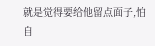就是觉得要给他留点面子,怕自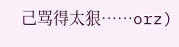己骂得太狠……orz)